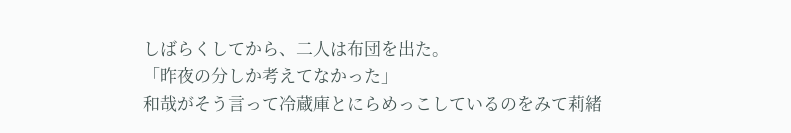しばらくしてから、二人は布団を出た。
「昨夜の分しか考えてなかった」
和哉がそう言って冷蔵庫とにらめっこしているのをみて莉緒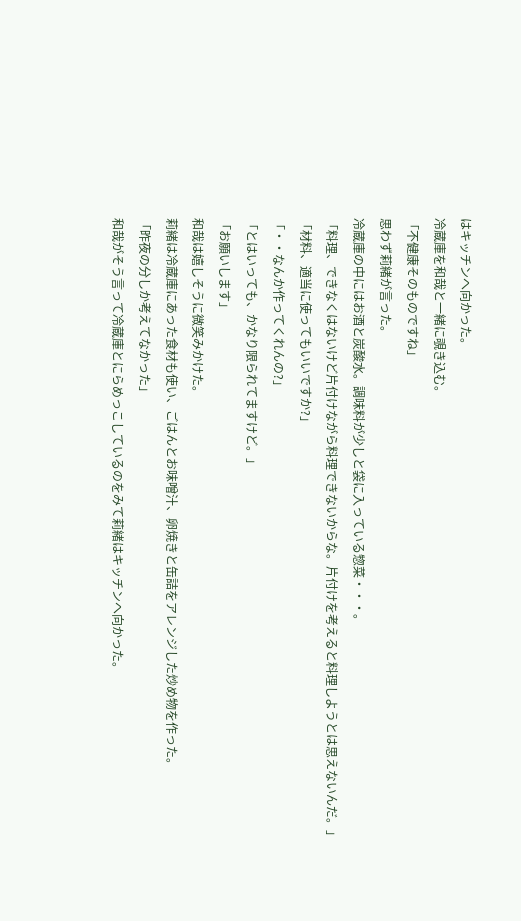はキッチンへ向かった。
冷蔵庫を和哉と一緒に覗き込む。
「不健康そのものですね」
思わず莉緒が言った。
冷蔵庫の中にはお酒と炭酸水。調味料が少しと袋に入っている惣菜・・・。
「料理、できなくはないけど片付けながら料理できないからな。片付けを考えると料理しようとは思えないんだ。」
「材料、適当に使ってもいいですか?」
「・・なんか作ってくれんの?」
「とはいっても、かなり限られてますけど。」
「お願いします」
和哉は嬉しそうに微笑みかけた。
莉緒は冷蔵庫にあった食材も使い、ごはんとお味噌汁、卵焼きと缶詰をアレンジした炒め物を作った。
「昨夜の分しか考えてなかった」
和哉がそう言って冷蔵庫とにらめっこしているのをみて莉緒はキッチンへ向かった。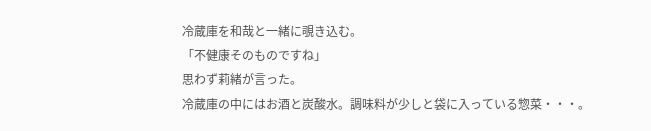冷蔵庫を和哉と一緒に覗き込む。
「不健康そのものですね」
思わず莉緒が言った。
冷蔵庫の中にはお酒と炭酸水。調味料が少しと袋に入っている惣菜・・・。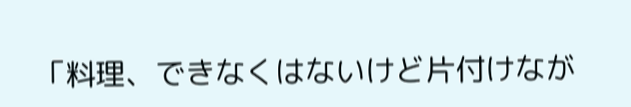「料理、できなくはないけど片付けなが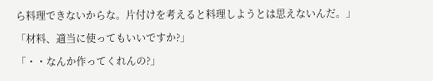ら料理できないからな。片付けを考えると料理しようとは思えないんだ。」
「材料、適当に使ってもいいですか?」
「・・なんか作ってくれんの?」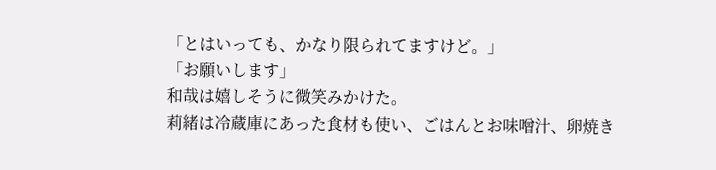「とはいっても、かなり限られてますけど。」
「お願いします」
和哉は嬉しそうに微笑みかけた。
莉緒は冷蔵庫にあった食材も使い、ごはんとお味噌汁、卵焼き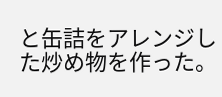と缶詰をアレンジした炒め物を作った。